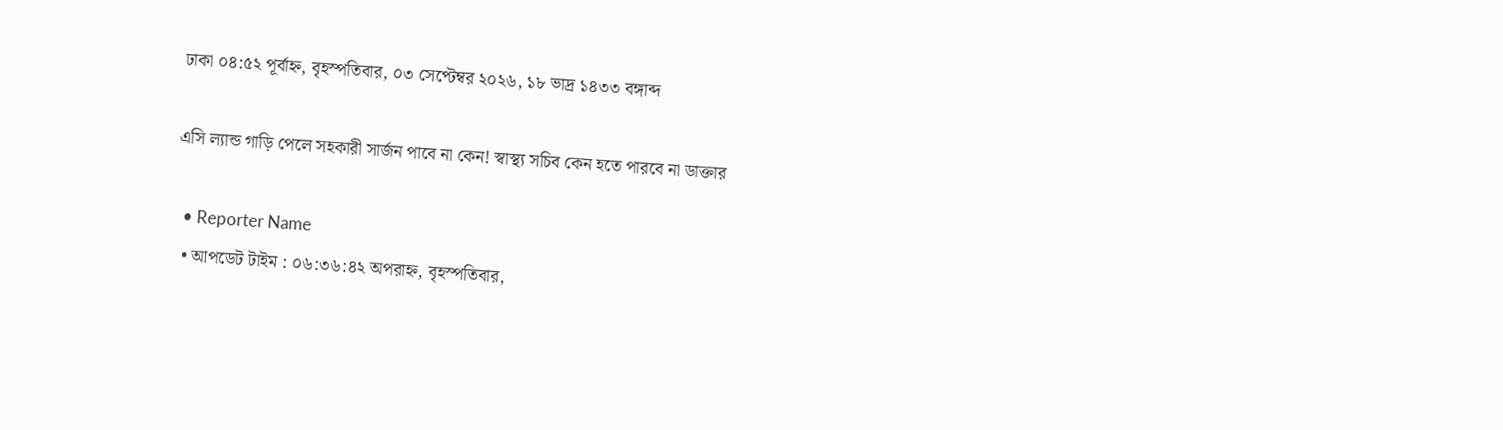ঢাকা ০৪:৫২ পূর্বাহ্ন, বৃহস্পতিবার, ০৩ সেপ্টেম্বর ২০২৬, ১৮ ভাদ্র ১৪৩৩ বঙ্গাব্দ

এসি ল্যান্ড গাড়ি পেলে সহকারী সার্জন পাবে না কেন! স্বাস্থ্য সচিব কেন হতে পারবে না ডাক্তার

  • Reporter Name
  • আপডেট টাইম : ০৬:৩৬:৪২ অপরাহ্ন, বৃহস্পতিবার,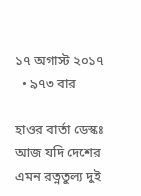১৭ অগাস্ট ২০১৭
  • ৯৭৩ বার

হাওর বার্তা ডেস্কঃ আজ যদি দেশের এমন রত্নতুল্য দুই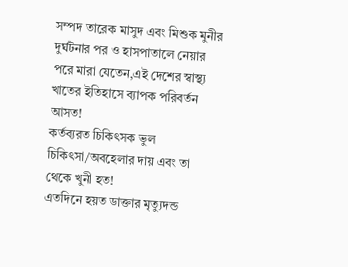সম্পদ তারেক মাসুদ এবং মিশুক মুনীর দুর্ঘটনার পর ও হাসপাতালে নেয়ার পরে মারা যেতেন,এই দেশের স্বাস্থ্য খাতের ইতিহাসে ব্যাপক পরিবর্তন আসত!
কর্তব্যরত চিকিৎসক ভুল চিকিৎসা/অবহেলার দায় এবং তা থেকে খুনী হত!
এতদিনে হয়ত ডাক্তার মৃত্যুদন্ড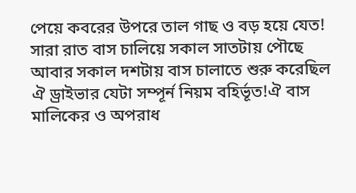পেয়ে কবরের উপরে তাল গাছ ও বড় হয়ে যেত!
সারা রাত বাস চালিয়ে সকাল সাতটায় পৌছে আবার সকাল দশটায় বাস চালাতে শুরু করেছিল ঐ ড্রাইভার যেটা সম্পূর্ন নিয়ম বহির্ভূত!ঐ বাস মালিকের ও অপরাধ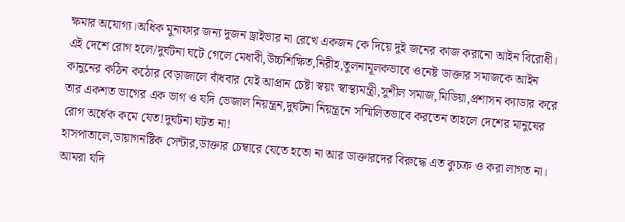ক্ষমার অযোগ্য।অধিক মুনাফার জন্য দুজন ড্রাইভার না রেখে একজন কে দিয়ে দুই জনের কাজ করানো আইন বিরোধী।
এই দেশে রোগ হলে/দুর্ঘটনা ঘটে গেলে মেধাবী,উচ্চশিক্ষিত,নিরীহ,তুলনামূলকভাবে ওনেষ্ট ডাক্তার সমাজকে আইন কানুনের কঠিন কঠোর বেড়াজালে বাঁধবার যেই আপ্রান চেষ্টা স্বয়ং স্বাস্থ্যমন্ত্রী,সুশীল সমাজ,মিডিয়া,প্রশাসন ক্যাডার করে তার একশত ভাগের এক ভাগ ও যদি ভেজাল নিয়ন্ত্রন,দুর্ঘটনা নিয়ন্ত্রনে সম্মিলিতভাবে করতেন তাহলে দেশের মানুষের রোগ অর্ধেক কমে যেত!দুর্ঘটনা ঘটত না!
হাসপাতালে,ডায়াগনষ্টিক সেন্টার,ডাক্তার চেম্বারে যেতে হতো না আর ডাক্তারদের বিরুদ্ধে এত কুচক্র ও করা লাগত না।
আমরা যদি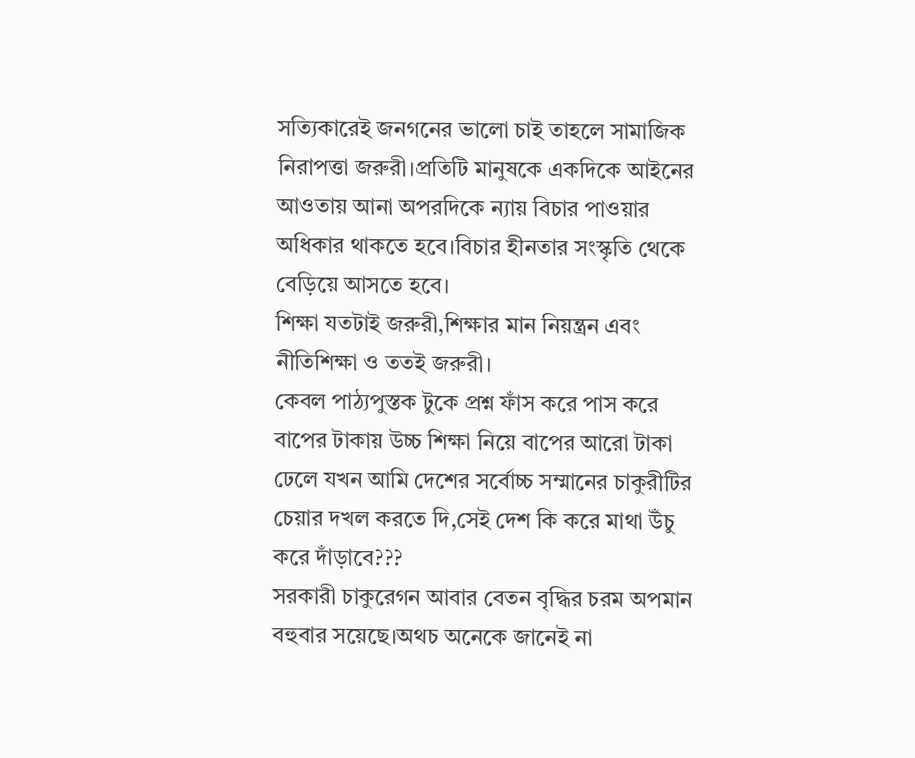সত্যিকারেই জনগনের ভালো চাই তাহলে সামাজিক নিরাপত্তা জরুরী।প্রতিটি মানুষকে একদিকে আইনের আওতায় আনা অপরদিকে ন্যায় বিচার পাওয়ার অধিকার থাকতে হবে।বিচার হীনতার সংস্কৃতি থেকে বেড়িয়ে আসতে হবে।
শিক্ষা যতটাই জরুরী,শিক্ষার মান নিয়ন্ত্রন এবং নীতিশিক্ষা ও ততই জরুরী।
কেবল পাঠ্যপুস্তক টুকে প্রশ্ন ফাঁস করে পাস করে বাপের টাকায় উচ্চ শিক্ষা নিয়ে বাপের আরো টাকা ঢেলে যখন আমি দেশের সর্বোচ্চ সম্মানের চাকুরীটির চেয়ার দখল করতে দি,সেই দেশ কি করে মাথা উঁচু করে দাঁড়াবে???
সরকারী চাকুরেগন আবার বেতন বৃদ্ধির চরম অপমান বহুবার সয়েছে।অথচ অনেকে জানেই না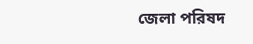জেলা পরিষদ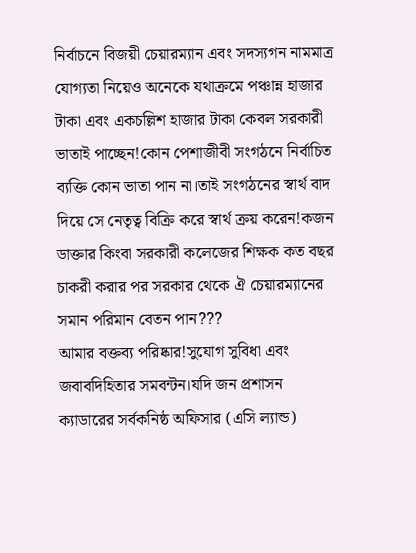নির্বাচনে বিজয়ী চেয়ারম্যান এবং সদস্যগন নামমাত্র যোগ্যতা নিয়েও অনেকে যথাক্রমে পঞ্চান্ন হাজার টাকা এবং একচল্লিশ হাজার টাকা কেবল সরকারী ভাতাই পাচ্ছেন!কোন পেশাজীবী সংগঠনে নির্বাচিত ব্যক্তি কোন ভাতা পান না।তাই সংগঠনের স্বার্থ বাদ দিয়ে সে নেতৃত্ব বিক্রি করে স্বার্থ ক্রয় করেন!কজন ডাক্তার কিংবা সরকারী কলেজের শিক্ষক কত বছর চাকরী করার পর সরকার থেকে ঐ চেয়ারম্যানের সমান পরিমান বেতন পান???
আমার বক্তব্য পরিষ্কার!সুযোগ সুবিধা এবং জবাবদিহিতার সমবন্টন।যদি জন প্রশাসন ক্যাডারের সর্বকনিষ্ঠ অফিসার (এসি ল্যান্ড)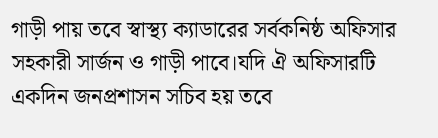গাড়ী পায় তবে স্বাস্থ্য ক্যাডারের সর্বকনিষ্ঠ অফিসার সহকারী সার্জন ও গাড়ী পাবে।যদি ঐ অফিসারটি একদিন জনপ্রশাসন সচিব হয় তবে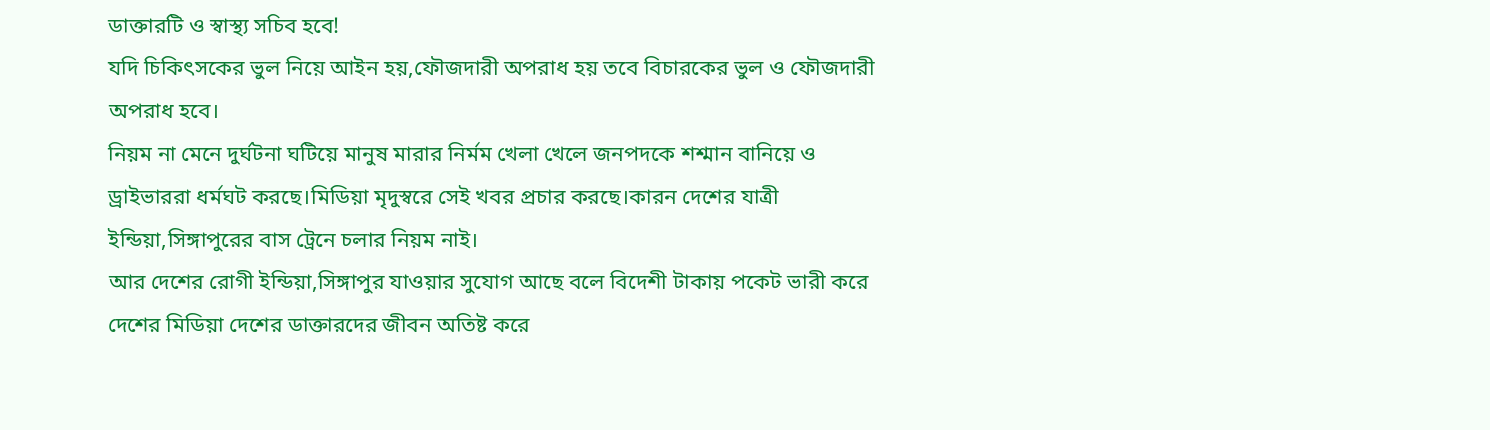ডাক্তারটি ও স্বাস্থ্য সচিব হবে!
যদি চিকিৎসকের ভুল নিয়ে আইন হয়,ফৌজদারী অপরাধ হয় তবে বিচারকের ভুল ও ফৌজদারী অপরাধ হবে।
নিয়ম না মেনে দুর্ঘটনা ঘটিয়ে মানুষ মারার নির্মম খেলা খেলে জনপদকে শশ্মান বানিয়ে ও ড্রাইভাররা ধর্মঘট করছে।মিডিয়া মৃদুস্বরে সেই খবর প্রচার করছে।কারন দেশের যাত্রী ইন্ডিয়া,সিঙ্গাপুরের বাস ট্রেনে চলার নিয়ম নাই।
আর দেশের রোগী ইন্ডিয়া,সিঙ্গাপুর যাওয়ার সুযোগ আছে বলে বিদেশী টাকায় পকেট ভারী করে দেশের মিডিয়া দেশের ডাক্তারদের জীবন অতিষ্ট করে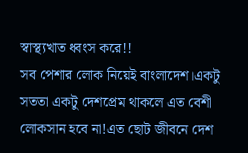স্বাস্থ্যখাত ধ্বংস করে!!
সব পেশার লোক নিয়েই বাংলাদেশ।একটু সততা একটু দেশপ্রেম থাকলে এত বেশী লোকসান হবে না!এত ছোট জীবনে দেশ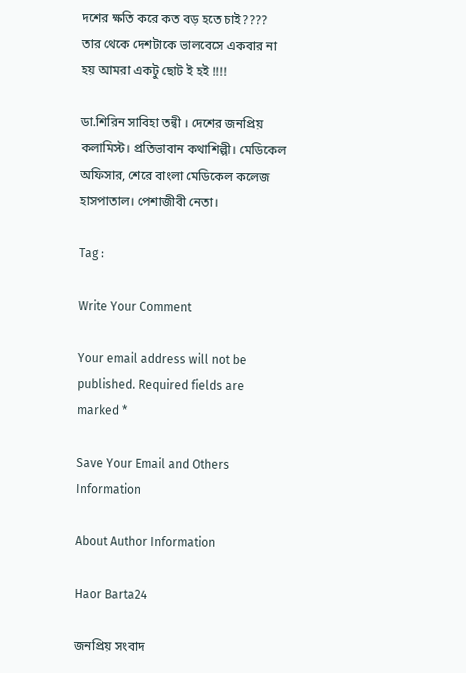দশের ক্ষতি করে কত বড় হতে চাই????
তার থেকে দেশটাকে ভালবেসে একবার না হয় আমরা একটু ছোট ই হই !!!!

ডা.শিরিন সাবিহা তন্বী । দেশের জনপ্রিয় কলামিস্ট। প্রতিভাবান কথাশিল্পী। মেডিকেল অফিসার, শেরে বাংলা মেডিকেল কলেজ হাসপাতাল। পেশাজীবী নেতা।

Tag :

Write Your Comment

Your email address will not be published. Required fields are marked *

Save Your Email and Others Information

About Author Information

Haor Barta24

জনপ্রিয় সংবাদ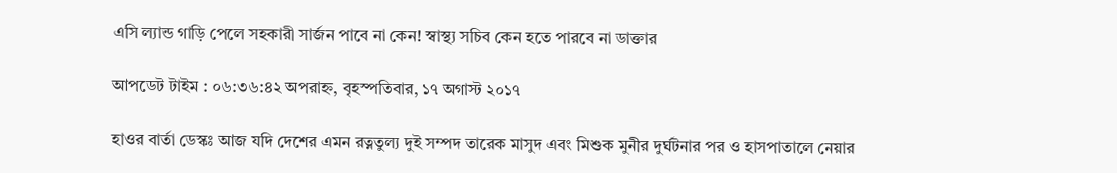এসি ল্যান্ড গাড়ি পেলে সহকারী সার্জন পাবে না কেন! স্বাস্থ্য সচিব কেন হতে পারবে না ডাক্তার

আপডেট টাইম : ০৬:৩৬:৪২ অপরাহ্ন, বৃহস্পতিবার, ১৭ অগাস্ট ২০১৭

হাওর বার্তা ডেস্কঃ আজ যদি দেশের এমন রত্নতুল্য দুই সম্পদ তারেক মাসুদ এবং মিশুক মুনীর দুর্ঘটনার পর ও হাসপাতালে নেয়ার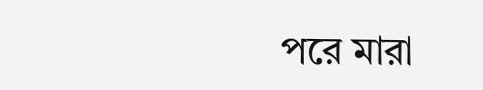পরে মারা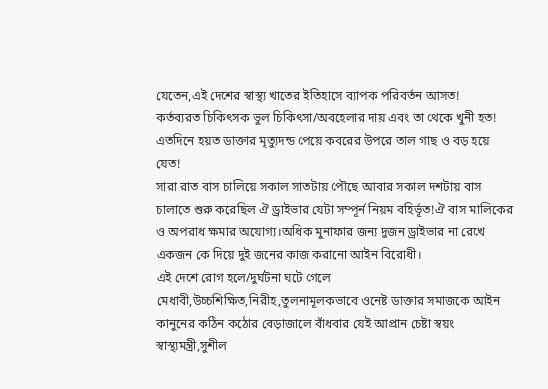যেতেন,এই দেশের স্বাস্থ্য খাতের ইতিহাসে ব্যাপক পরিবর্তন আসত!
কর্তব্যরত চিকিৎসক ভুল চিকিৎসা/অবহেলার দায় এবং তা থেকে খুনী হত!
এতদিনে হয়ত ডাক্তার মৃত্যুদন্ড পেয়ে কবরের উপরে তাল গাছ ও বড় হয়ে যেত!
সারা রাত বাস চালিয়ে সকাল সাতটায় পৌছে আবার সকাল দশটায় বাস চালাতে শুরু করেছিল ঐ ড্রাইভার যেটা সম্পূর্ন নিয়ম বহির্ভূত!ঐ বাস মালিকের ও অপরাধ ক্ষমার অযোগ্য।অধিক মুনাফার জন্য দুজন ড্রাইভার না রেখে একজন কে দিয়ে দুই জনের কাজ করানো আইন বিরোধী।
এই দেশে রোগ হলে/দুর্ঘটনা ঘটে গেলে মেধাবী,উচ্চশিক্ষিত,নিরীহ,তুলনামূলকভাবে ওনেষ্ট ডাক্তার সমাজকে আইন কানুনের কঠিন কঠোর বেড়াজালে বাঁধবার যেই আপ্রান চেষ্টা স্বয়ং স্বাস্থ্যমন্ত্রী,সুশীল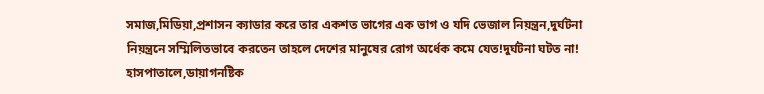সমাজ,মিডিয়া,প্রশাসন ক্যাডার করে তার একশত ভাগের এক ভাগ ও যদি ভেজাল নিয়ন্ত্রন,দুর্ঘটনা নিয়ন্ত্রনে সম্মিলিতভাবে করতেন তাহলে দেশের মানুষের রোগ অর্ধেক কমে যেত!দুর্ঘটনা ঘটত না!
হাসপাতালে,ডায়াগনষ্টিক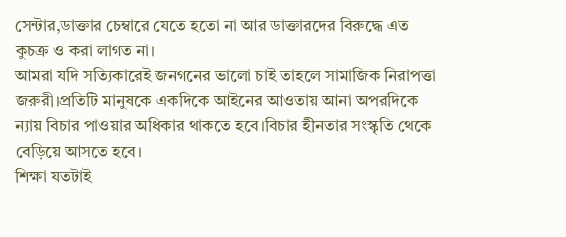সেন্টার,ডাক্তার চেম্বারে যেতে হতো না আর ডাক্তারদের বিরুদ্ধে এত কুচক্র ও করা লাগত না।
আমরা যদি সত্যিকারেই জনগনের ভালো চাই তাহলে সামাজিক নিরাপত্তা জরুরী।প্রতিটি মানুষকে একদিকে আইনের আওতায় আনা অপরদিকে ন্যায় বিচার পাওয়ার অধিকার থাকতে হবে।বিচার হীনতার সংস্কৃতি থেকে বেড়িয়ে আসতে হবে।
শিক্ষা যতটাই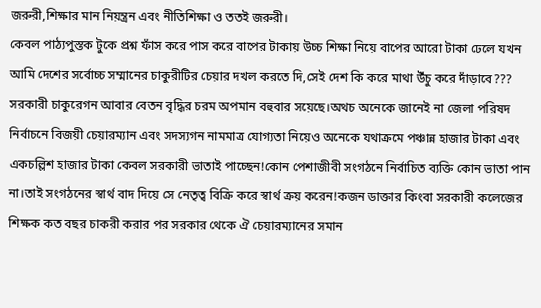জরুরী,শিক্ষার মান নিয়ন্ত্রন এবং নীতিশিক্ষা ও ততই জরুরী।
কেবল পাঠ্যপুস্তক টুকে প্রশ্ন ফাঁস করে পাস করে বাপের টাকায় উচ্চ শিক্ষা নিয়ে বাপের আরো টাকা ঢেলে যখন আমি দেশের সর্বোচ্চ সম্মানের চাকুরীটির চেয়ার দখল করতে দি,সেই দেশ কি করে মাথা উঁচু করে দাঁড়াবে???
সরকারী চাকুরেগন আবার বেতন বৃদ্ধির চরম অপমান বহুবার সয়েছে।অথচ অনেকে জানেই না জেলা পরিষদ নির্বাচনে বিজয়ী চেয়ারম্যান এবং সদস্যগন নামমাত্র যোগ্যতা নিয়েও অনেকে যথাক্রমে পঞ্চান্ন হাজার টাকা এবং একচল্লিশ হাজার টাকা কেবল সরকারী ভাতাই পাচ্ছেন!কোন পেশাজীবী সংগঠনে নির্বাচিত ব্যক্তি কোন ভাতা পান না।তাই সংগঠনের স্বার্থ বাদ দিয়ে সে নেতৃত্ব বিক্রি করে স্বার্থ ক্রয় করেন!কজন ডাক্তার কিংবা সরকারী কলেজের শিক্ষক কত বছর চাকরী করার পর সরকার থেকে ঐ চেয়ারম্যানের সমান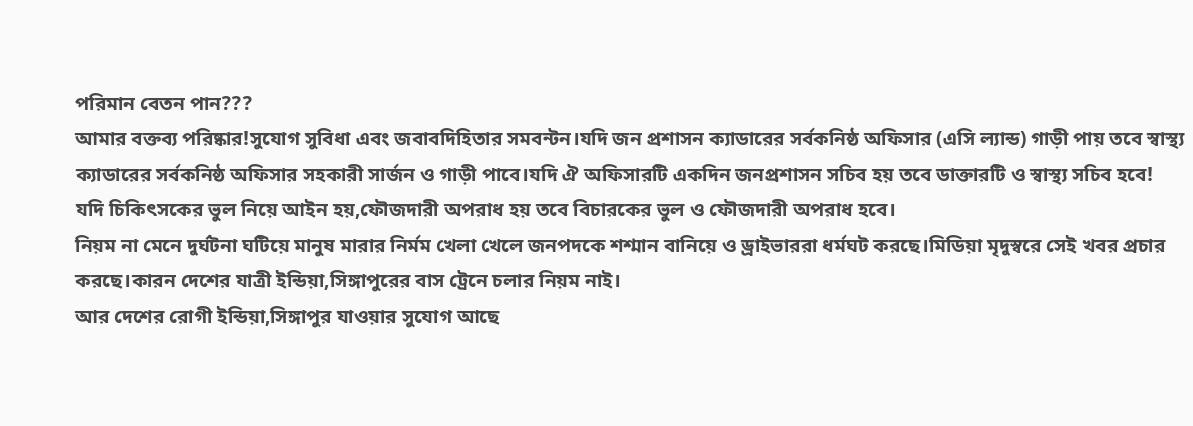পরিমান বেতন পান???
আমার বক্তব্য পরিষ্কার!সুযোগ সুবিধা এবং জবাবদিহিতার সমবন্টন।যদি জন প্রশাসন ক্যাডারের সর্বকনিষ্ঠ অফিসার (এসি ল্যান্ড) গাড়ী পায় তবে স্বাস্থ্য ক্যাডারের সর্বকনিষ্ঠ অফিসার সহকারী সার্জন ও গাড়ী পাবে।যদি ঐ অফিসারটি একদিন জনপ্রশাসন সচিব হয় তবে ডাক্তারটি ও স্বাস্থ্য সচিব হবে!
যদি চিকিৎসকের ভুল নিয়ে আইন হয়,ফৌজদারী অপরাধ হয় তবে বিচারকের ভুল ও ফৌজদারী অপরাধ হবে।
নিয়ম না মেনে দুর্ঘটনা ঘটিয়ে মানুষ মারার নির্মম খেলা খেলে জনপদকে শশ্মান বানিয়ে ও ড্রাইভাররা ধর্মঘট করছে।মিডিয়া মৃদুস্বরে সেই খবর প্রচার করছে।কারন দেশের যাত্রী ইন্ডিয়া,সিঙ্গাপুরের বাস ট্রেনে চলার নিয়ম নাই।
আর দেশের রোগী ইন্ডিয়া,সিঙ্গাপুর যাওয়ার সুযোগ আছে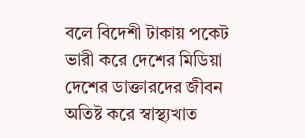বলে বিদেশী টাকায় পকেট ভারী করে দেশের মিডিয়া দেশের ডাক্তারদের জীবন অতিষ্ট করে স্বাস্থ্যখাত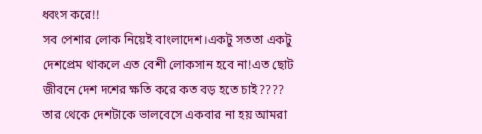ধ্বংস করে!!
সব পেশার লোক নিয়েই বাংলাদেশ।একটু সততা একটু দেশপ্রেম থাকলে এত বেশী লোকসান হবে না!এত ছোট জীবনে দেশ দশের ক্ষতি করে কত বড় হতে চাই????
তার থেকে দেশটাকে ভালবেসে একবার না হয় আমরা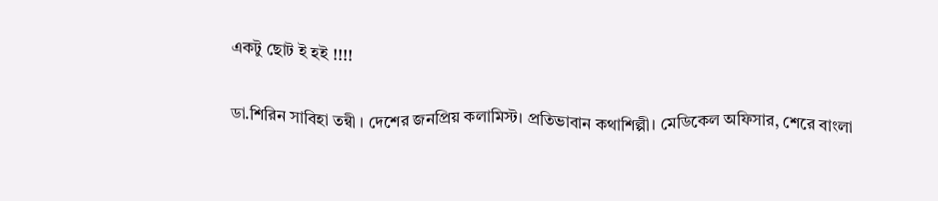একটু ছোট ই হই !!!!

ডা.শিরিন সাবিহা তন্বী । দেশের জনপ্রিয় কলামিস্ট। প্রতিভাবান কথাশিল্পী। মেডিকেল অফিসার, শেরে বাংলা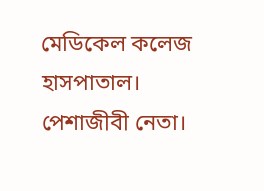মেডিকেল কলেজ হাসপাতাল। পেশাজীবী নেতা।